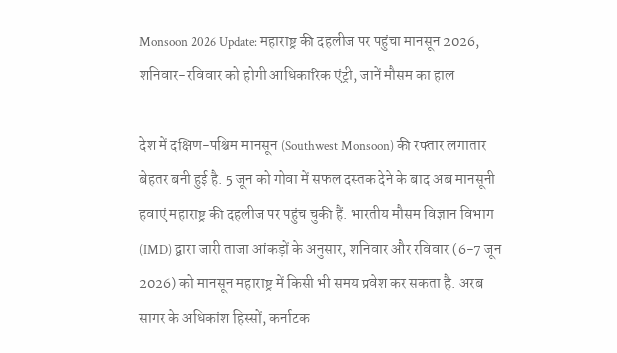Monsoon 2026 Update: महाराष्ट्र की दहलीज पर पहुंचा मानसून 2026, शनिवार-रविवार को होगी आधिकारिक एंट्री, जानें मौसम का हाल

देश में दक्षिण-पश्चिम मानसून (Southwest Monsoon) की रफ्तार लगातार बेहतर बनी हुई है. 5 जून को गोवा में सफल दस्तक देने के बाद अब मानसूनी हवाएं महाराष्ट्र की दहलीज पर पहुंच चुकी हैं. भारतीय मौसम विज्ञान विभाग (IMD) द्वारा जारी ताजा आंकड़ों के अनुसार, शनिवार और रविवार (6-7 जून 2026) को मानसून महाराष्ट्र में किसी भी समय प्रवेश कर सकता है. अरब सागर के अधिकांश हिस्सों, कर्नाटक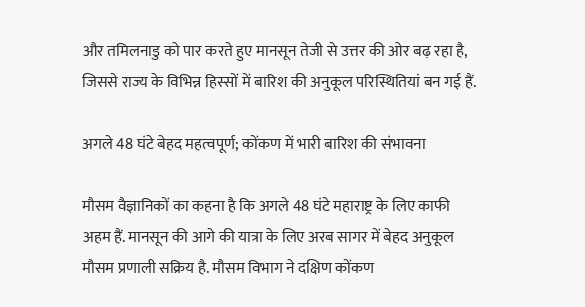और तमिलनाडु को पार करते हुए मानसून तेजी से उत्तर की ओर बढ़ रहा है, जिससे राज्य के विभिन्न हिस्सों में बारिश की अनुकूल परिस्थितियां बन गई हैं.

अगले 48 घंटे बेहद महत्वपूर्ण; कोंकण में भारी बारिश की संभावना

मौसम वैज्ञानिकों का कहना है कि अगले 48 घंटे महाराष्ट्र के लिए काफी अहम हैं. मानसून की आगे की यात्रा के लिए अरब सागर में बेहद अनुकूल मौसम प्रणाली सक्रिय है. मौसम विभाग ने दक्षिण कोंकण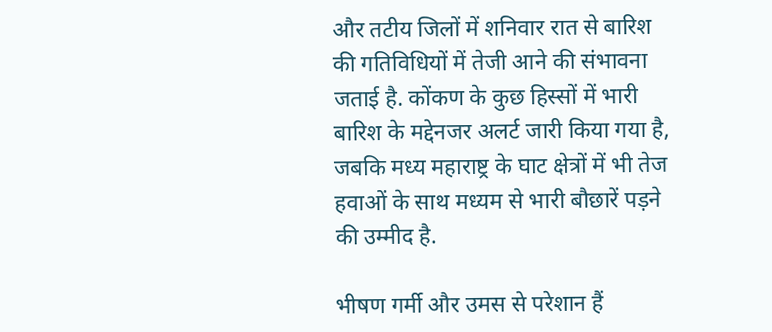और तटीय जिलों में शनिवार रात से बारिश की गतिविधियों में तेजी आने की संभावना जताई है. कोंकण के कुछ हिस्सों में भारी बारिश के मद्देनजर अलर्ट जारी किया गया है, जबकि मध्य महाराष्ट्र के घाट क्षेत्रों में भी तेज हवाओं के साथ मध्यम से भारी बौछारें पड़ने की उम्मीद है.

भीषण गर्मी और उमस से परेशान हैं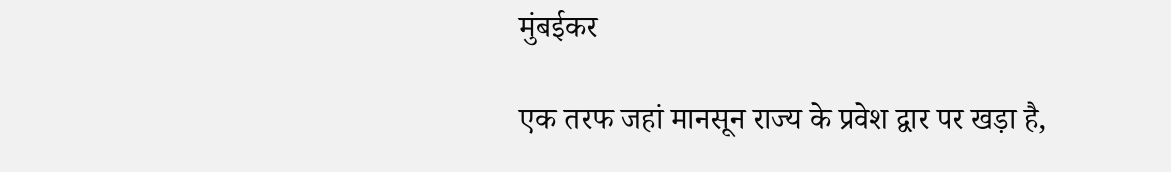मुंबईकर

एक तरफ जहां मानसून राज्य के प्रवेश द्वार पर खड़ा है,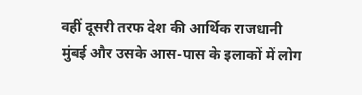वहीं दूसरी तरफ देश की आर्थिक राजधानी मुंबई और उसके आस-पास के इलाकों में लोग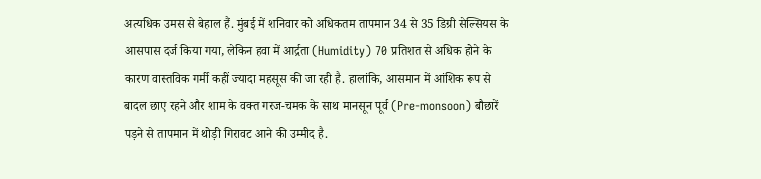अत्यधिक उमस से बेहाल हैं. मुंबई में शनिवार को अधिकतम तापमान 34 से 35 डिग्री सेल्सियस के आसपास दर्ज किया गया, लेकिन हवा में आर्द्रता (Humidity) 70 प्रतिशत से अधिक होने के कारण वास्तविक गर्मी कहीं ज्यादा महसूस की जा रही है. हालांकि, आसमान में आंशिक रूप से बादल छाए रहने और शाम के वक्त गरज-चमक के साथ मानसून पूर्व (Pre-monsoon) बौछारें पड़ने से तापमान में थोड़ी गिरावट आने की उम्मीद है.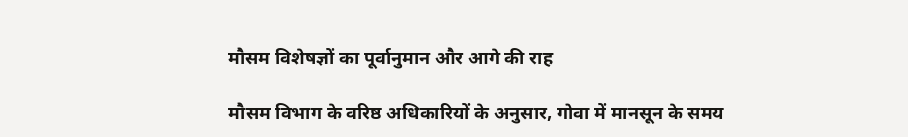मौसम विशेषज्ञों का पूर्वानुमान और आगे की राह

मौसम विभाग के वरिष्ठ अधिकारियों के अनुसार, गोवा में मानसून के समय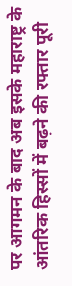पर आगमन के बाद अब इसके महाराष्ट्र के आंतरिक हिस्सों में बढ़ने की रफ्तार पूरी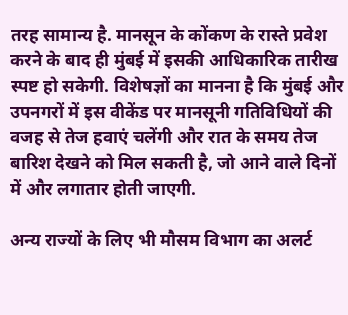तरह सामान्य है. मानसून के कोंकण के रास्ते प्रवेश करने के बाद ही मुंबई में इसकी आधिकारिक तारीख स्पष्ट हो सकेगी. विशेषज्ञों का मानना है कि मुंबई और उपनगरों में इस वीकेंड पर मानसूनी गतिविधियों की वजह से तेज हवाएं चलेंगी और रात के समय तेज बारिश देखने को मिल सकती है, जो आने वाले दिनों में और लगातार होती जाएगी.

अन्य राज्यों के लिए भी मौसम विभाग का अलर्ट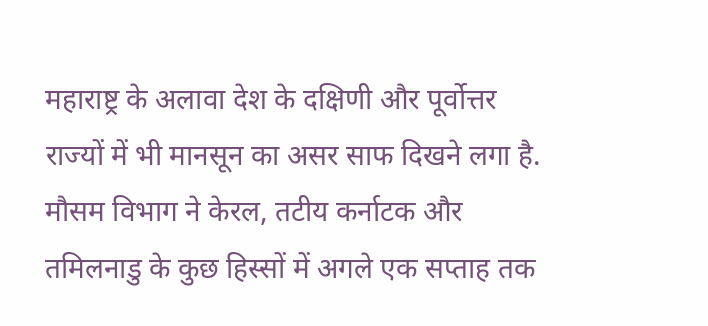महाराष्ट्र के अलावा देश के दक्षिणी और पूर्वोत्तर राज्यों में भी मानसून का असर साफ दिखने लगा है. मौसम विभाग ने केरल, तटीय कर्नाटक और तमिलनाडु के कुछ हिस्सों में अगले एक सप्ताह तक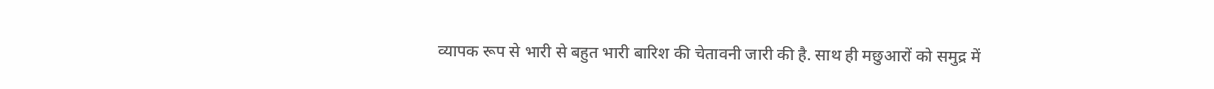व्यापक रूप से भारी से बहुत भारी बारिश की चेतावनी जारी की है. साथ ही मछुआरों को समुद्र में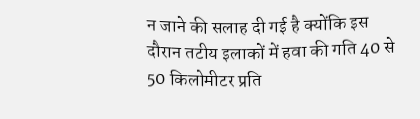न जाने की सलाह दी गई है क्योंकि इस दौरान तटीय इलाकों में हवा की गति 40 से 50 किलोमीटर प्रति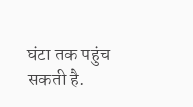घंटा तक पहुंच सकती है.